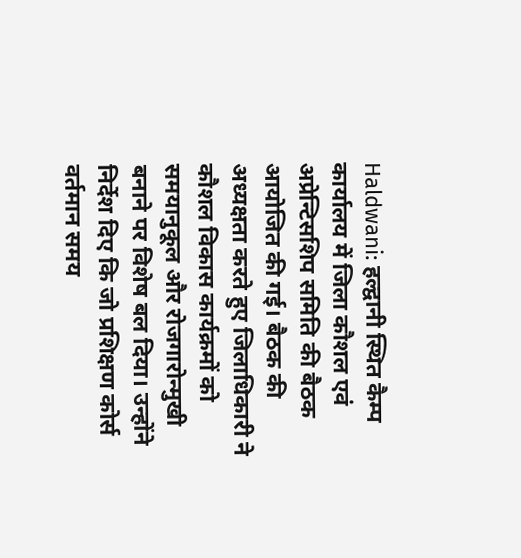Haldwani: हल्द्वानी स्थित कैम्प कार्यालय में जिला कौशल एवं अप्रेन्टिसशिप समिति की बैठक आयोजित की गई। बैठक की अध्यक्षता करते हुए जिलाधिकारी ने कौशल विकास कार्यक्रमों को समयानुकूल और रोजगारोन्मुखी बनाने पर विशेष बल दिया। उन्होंने निर्देश दिए कि जो प्रशिक्षण कोर्स वर्तमान समय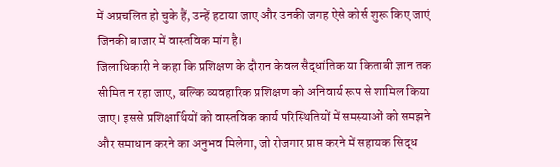में अप्रचलित हो चुके हैं, उन्हें हटाया जाए और उनकी जगह ऐसे कोर्स शुरू किए जाएं जिनकी बाजार में वास्तविक मांग है।
जिलाधिकारी ने कहा कि प्रशिक्षण के दौरान केवल सैद्धांतिक या किताबी ज्ञान तक सीमित न रहा जाए, बल्कि व्यवहारिक प्रशिक्षण को अनिवार्य रूप से शामिल किया जाए। इससे प्रशिक्षार्थियों को वास्तविक कार्य परिस्थितियों में समस्याओं को समझने और समाधान करने का अनुभव मिलेगा, जो रोजगार प्राप्त करने में सहायक सिद्ध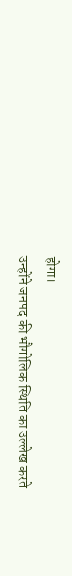होगा।
उन्होंने जनपद की भौगोलिक स्थिति का उल्लेख करते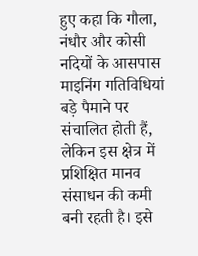हुए कहा कि गौला, नंधौर और कोसी नदियों के आसपास माइनिंग गतिविधियां बड़े पैमाने पर संचालित होती हैं, लेकिन इस क्षेत्र में प्रशिक्षित मानव संसाधन की कमी बनी रहती है। इसे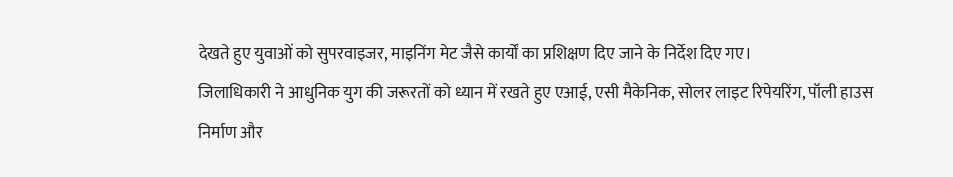देखते हुए युवाओं को सुपरवाइजर, माइनिंग मेट जैसे कार्यों का प्रशिक्षण दिए जाने के निर्देश दिए गए।
जिलाधिकारी ने आधुनिक युग की जरूरतों को ध्यान में रखते हुए एआई, एसी मैकेनिक, सोलर लाइट रिपेयरिंग, पॉली हाउस निर्माण और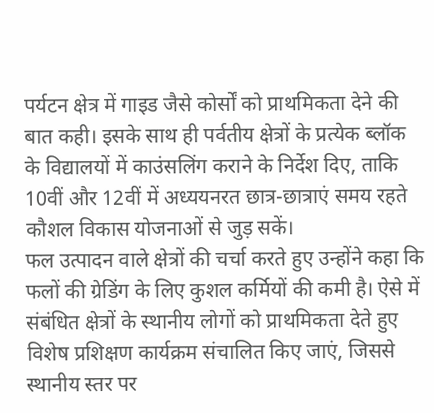पर्यटन क्षेत्र में गाइड जैसे कोर्सों को प्राथमिकता देने की बात कही। इसके साथ ही पर्वतीय क्षेत्रों के प्रत्येक ब्लॉक के विद्यालयों में काउंसलिंग कराने के निर्देश दिए, ताकि 10वीं और 12वीं में अध्ययनरत छात्र-छात्राएं समय रहते कौशल विकास योजनाओं से जुड़ सकें।
फल उत्पादन वाले क्षेत्रों की चर्चा करते हुए उन्होंने कहा कि फलों की ग्रेडिंग के लिए कुशल कर्मियों की कमी है। ऐसे में संबंधित क्षेत्रों के स्थानीय लोगों को प्राथमिकता देते हुए विशेष प्रशिक्षण कार्यक्रम संचालित किए जाएं, जिससे स्थानीय स्तर पर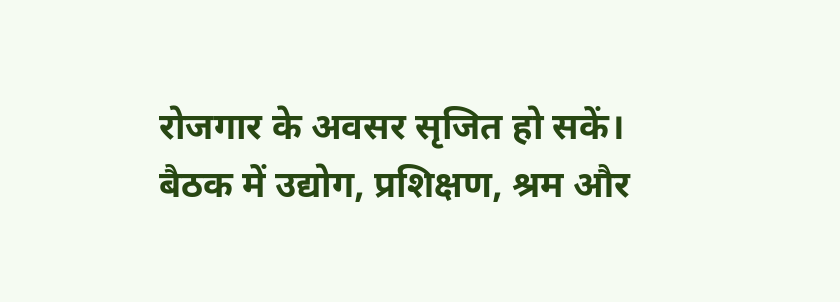रोजगार के अवसर सृजित हो सकें।
बैठक में उद्योग, प्रशिक्षण, श्रम और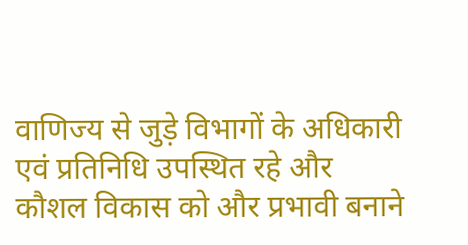वाणिज्य से जुड़े विभागों के अधिकारी एवं प्रतिनिधि उपस्थित रहे और कौशल विकास को और प्रभावी बनाने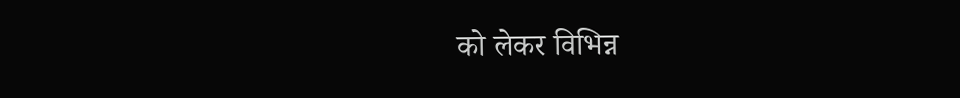को लेकर विभिन्न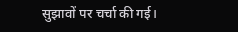सुझावों पर चर्चा की गई।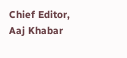Chief Editor, Aaj Khabar